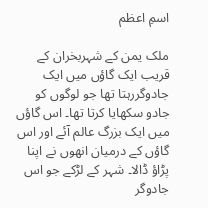اسمِ اعظم

ملک یمن کے شہربخران کے قریب ایک گاؤں میں ایک جادوگررہتا تھا جو لوگوں کو جادو سکھایا کرتا تھا۔ اس گاؤں میں ایک بزرگ عالم آئے اور اس گاؤں کے درمیان انھوں نے اپنا پڑاؤ ڈالا۔ شہر کے لڑکے جو اس جادوگر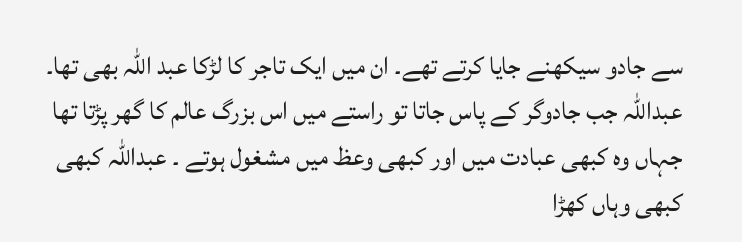سے جادو سیکھنے جایا کرتے تھے۔ ان میں ایک تاجر کا لڑکا عبد اللہ بھی تھا۔ عبداللہ جب جادوگر کے پاس جاتا تو راستے میں اس بزرگ عالم کا گھر پڑتا تھا جہاں وہ کبھی عبادت میں اور کبھی وعظ میں مشغول ہوتے ۔ عبداللہ کبھی کبھی وہاں کھڑا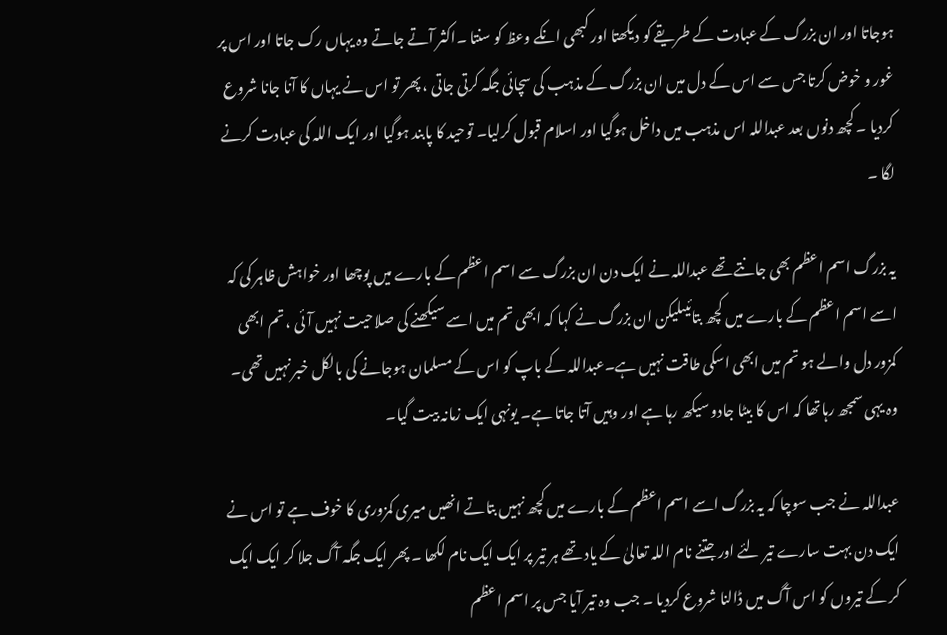ہوجاتا اور ان بزرگ کے عبادت کے طریقے کو دیکھتا اور کبھی انکے وعظ کو سنتا ۔اکثر آتے جاتے وہ یہاں رک جاتا اور اس پر غور و خوض کرتا جس سے اس کے دل میں ان بزرگ کے مذہب کی سچائی جگہ کرتی جاتی ، پھر تو اس نے یہاں کا آنا جانا شروع کردیا ۔ کچھ دنوں بعد عبداللہ اس مذہب میں داخل ہوگیا اور اسلام قبول کرلیا۔ توحید کا پابند ہوگیا اور ایک اللہ کی عبادت کرنے لگا ۔

یہ بزرگ اسم اعظم بھی جانتے تھے عبداللہ نے ایک دن ان بزرگ سے اسم اعظم کے بارے میں پوچھا اور خواہش ظاہر کی کہ اسے اسم اعظم کے بارے میں کچھ بتائیںلیکن ان بزرگ نے کہا کہ ابھی تم میں اسے سیکھنے کی صلاحیت نہیں آئی ، تم ابھی کمزور دل والے ہو تم میں ابھی اسکی طاقت نہیں ہے۔عبداللہ کے باپ کو اس کے مسلمان ہوجانے کی بالکل خبر نہیں تھی۔ وہ یہی سمجھ رہاتھا کہ اس کا بیٹا جادو سیکھ رہا ہے اور وہیں آتا جاتا ہے۔ یونہی ایک زمانہ بیت گیا۔

عبداللہ نے جب سوچا کہ یہ بزرگ اسے اسم اعظم کے بارے میں کچھ نہیں بتاتے انھیں میری کمزوری کا خوف ہے تو اس نے ایک دن بہت سارے تیر لئے اور جتنے نام اللہ تعالیٰ کے یاد تھے ہر تیر پر ایک ایک نام لکھا ۔ پھر ایک جگہ آگ جلا کر ایک ایک کر کے تیروں کو اس آگ میں ڈالنا شروع کردیا ۔ جب وہ تیر آیا جس پر اسم اعظم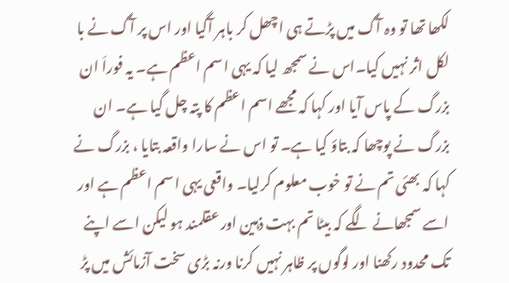لکھا تھا تو وہ آگ میں پڑتے ہی اچھل کر باہر آگیا اور اس پر آگ نے با لکل اثر نہیں کیا۔اس نے سمجھ لیا کہ یہی اسم اعظم ہے۔ یہ فوراَ ان بزرگ کے پاس آیا اور کہا کہ مجھے اسم اعظم کا پتہ چل گیا ہے۔ ان بزرگ نے پوچھا کہ بتاؤ کیا ہے۔ تو اس نے سارا واقعہ بتایا ، بزرگ نے کہا کہ بھئی تم نے تو خوب معلوم کرلیا۔ واقعی یہی اسم اعظم ہے اور اسے سمجھانے لگے کہ بیٹا تم بہت ذہین اور عقلمند ہو لیکن اسے اپنے تک محدود رکھنا اور لوگوں پر ظاہر نہیں کرنا ورنہ بڑی سخت آزمائش میں پڑ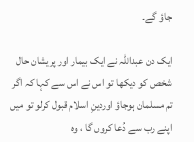جاؤ گے۔

ایک دن عبداللہ نے ایک بیمار اور پریشان حال شخص کو دیکھا تو اس نے اس سے کہا کہ اگر تم مسلمان ہوجاؤ اوردینِ اسلام قبول کرلو تو میں اپنے رب سے دُعا کروں گا ، وہ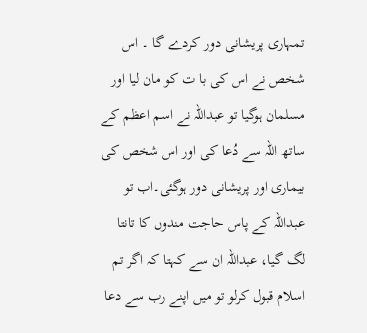تمہاری پریشانی دور کردے گا ۔ اس شخص نے اس کی با ت کو مان لیا اور مسلمان ہوگیا تو عبداللہ نے اسم اعظم کے ساتھ اللہ سے دُعا کی اور اس شخص کی بیماری اور پریشانی دور ہوگئی۔اب تو عبداللہ کے پاس حاجت مندوں کا تانتا لگ گیا، عبداللہ ان سے کہتا کہ اگر تم اسلام قبول کرلو تو میں اپنے رب سے دعا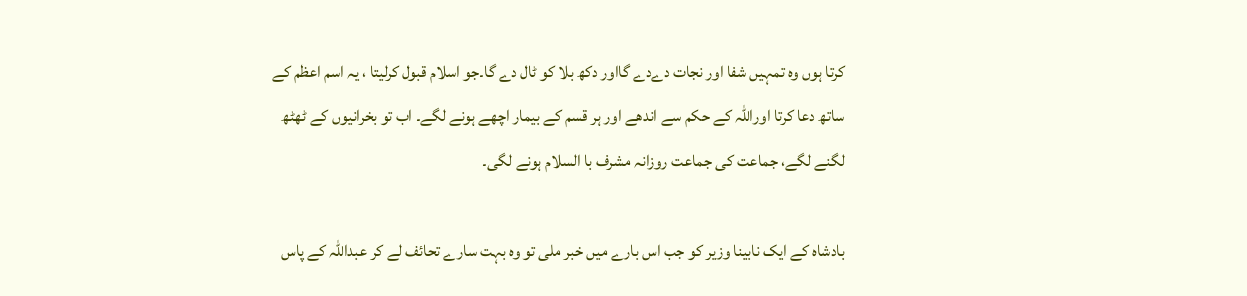کرتا ہوں وہ تمہیں شفا اور نجات دےدے گااور دکھ بلا کو ٹال دے گا۔جو اسلام قبول کرلیتا ، یہ اسم اعظم کے ساتھ دعا کرتا اوراللہ کے حکم سے اندھے اور ہر قسم کے بیمار اچھے ہونے لگے۔ اب تو بخرانیوں کے ٹھٹھ لگنے لگے، جماعت کی جماعت روزانہ مشرف با السلام ہونے لگی۔

بادشاہ کے ایک نابینا وزیر کو جب اس بارے میں خبر ملی تو وہ بہت سارے تحائف لے کر عبداللہ کے پاس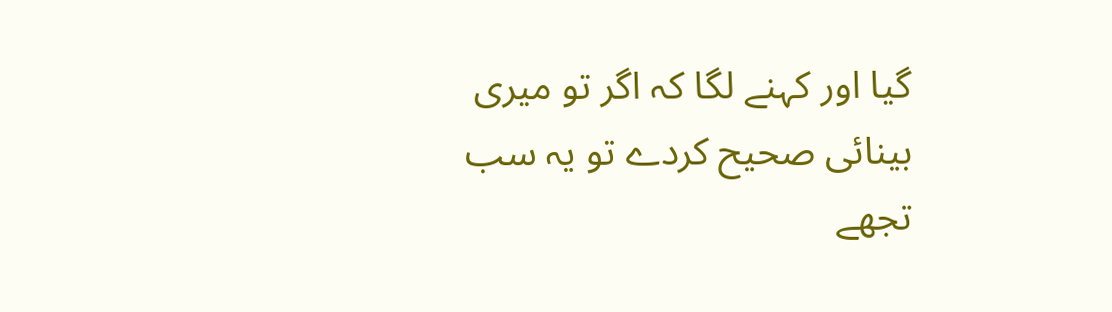گیا اور کہنے لگا کہ اگر تو میری بینائی صحیح کردے تو یہ سب تجھے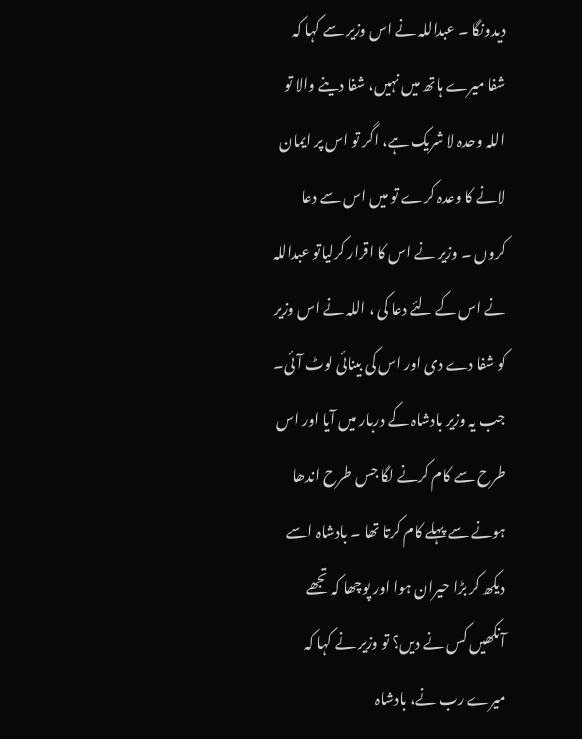دیدونگا ۔ عبداللہ نے اس وزیر سے کہا کہ شفا میرے ہاتھ میں نہیں، شفا دینے والا تو اللہ وحدہ لا شریک ہے، اگر تو اس پر ایمان لانے کا وعدہ کرے تو میں اس سے دعا کروں ۔ وزیر نے اس کا اقرار کرلیاتو عبداللہ نے اس کے لئے دعا کی ، اللہ نے اس وزیر کو شفا دے دی اور اس کی بینائی لوٹ آئی۔ جب یہ وزیر بادشاہ کے دربار میں آیا اور اس طرح سے کام کرنے لگا جس طرح اندھا ہونے سے پہلے کام کرتا تھا ۔ بادشاہ اسے دیکھ کر بڑا حیران ہوا اور پوچھا کہ تجھے آنکھیں کس نے دیں؟ تو وزیر نے کہا کہ میرے رب نے، بادشاہ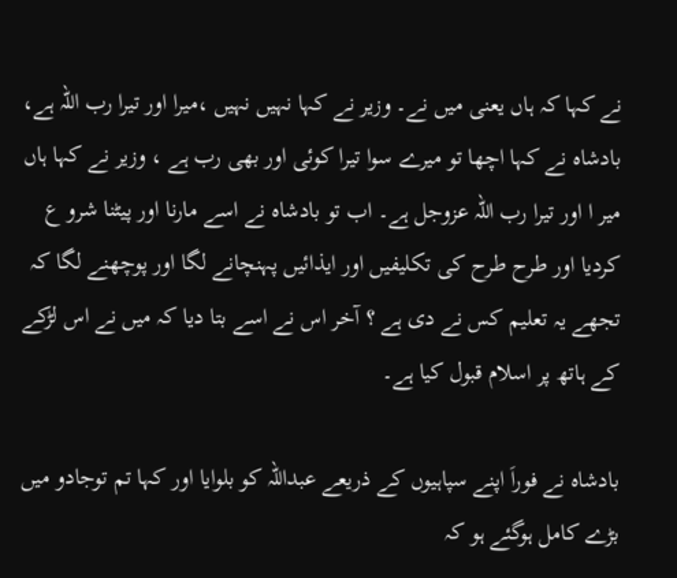نے کہا کہ ہاں یعنی میں نے۔ وزیر نے کہا نہیں نہیں ،میرا اور تیرا رب اللہ ہے، بادشاہ نے کہا اچھا تو میرے سوا تیرا کوئی اور بھی رب ہے ، وزیر نے کہا ہاں میر ا اور تیرا رب اللہ عزوجل ہے۔ اب تو بادشاہ نے اسے مارنا اور پیٹنا شرو ع کردیا اور طرح طرح کی تکلیفیں اور ایذائیں پہنچانے لگا اور پوچھنے لگا کہ تجھے یہ تعلیم کس نے دی ہے ؟ آخر اس نے اسے بتا دیا کہ میں نے اس لڑکے کے ہاتھ پر اسلام قبول کیا ہے۔

بادشاہ نے فوراَ اپنے سپاہیوں کے ذریعے عبداللہ کو بلوایا اور کہا تم توجادو میں بڑے کامل ہوگئے ہو کہ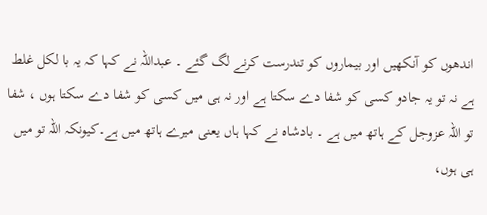اندھوں کو آنکھیں اور بیماروں کو تندرست کرنے لگ گئے ۔ عبداللہ نے کہا کہ یہ با لکل غلط ہے نہ تو یہ جادو کسی کو شفا دے سکتا ہے اور نہ ہی میں کسی کو شفا دے سکتا ہوں ، شفا تو اللہ عزوجل کے ہاتھ میں ہے ۔ بادشاہ نے کہا ہاں یعنی میرے ہاتھ میں ہے۔کیونکہ اللہ تو میں ہی ہوں،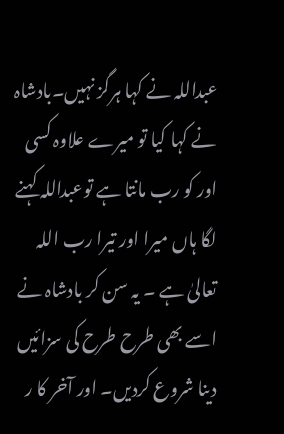عبداللہ نے کہا ہرگز نہیں۔بادشاہ نے کہا کیا تو میرے علاوہ کسی اور کو رب مانتا ہے توعبداللہ کہنے لگا ہاں میرا اور تیرا رب اللہ تعالیٰ ہے ۔ یہ سن کر بادشاہ نے اسے بھی طرح طرح کی سزائیں دینا شروع کردیں۔ اور آخر کا ر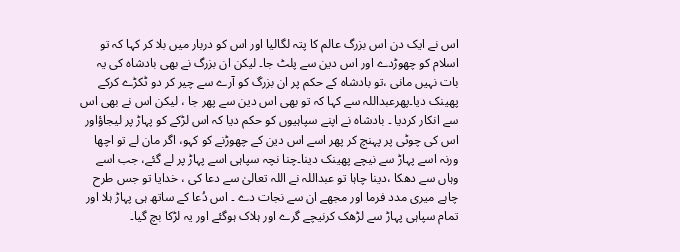اس نے ایک دن اس بزرگ عالم کا پتہ لگالیا اور اس کو دربار میں بلا کر کہا کہ تو اسلام کو چھوڑدے اور اس دین سے پلٹ جا۔ لیکن ان بزرگ نے بھی بادشاہ کی یہ بات نہیں مانی ،تو بادشاہ کے حکم پر ان بزرگ کو آرے سے چیر کر دو ٹکڑے کرکے پھینک دیا۔پھرعبداللہ سے کہا کہ تو بھی اس دین سے پھر جا ، لیکن اس نے بھی اس سے انکار کردیا ۔ بادشاہ نے اپنے سپاہیوں کو حکم دیا کہ اس لڑکے کو پہاڑ پر لیجاؤاور اس کی چوٹی پر پہنچ کر پھر اسے اس دین کے چھوڑنے کو کہو، اگر مان لے تو اچھا ورنہ اسے پہاڑ سے نیچے پھینک دینا۔چنا نچہ سپاہی اسے پہاڑ پر لے گئے، جب اسے وہاں سے دھکا ،دینا چاہا تو عبداللہ نے اللہ تعالیٰ سے دعا کی ، خدایا تو جس طرح چاہے میری مدد فرما اور مجھے ان سے نجات دے ۔ اس دُعا کے ساتھ ہی پہاڑ ہلا اور تمام سپاہی پہاڑ سے لڑھک کرنیچے گرے اور ہلاک ہوگئے اور یہ لڑکا بچ گیا۔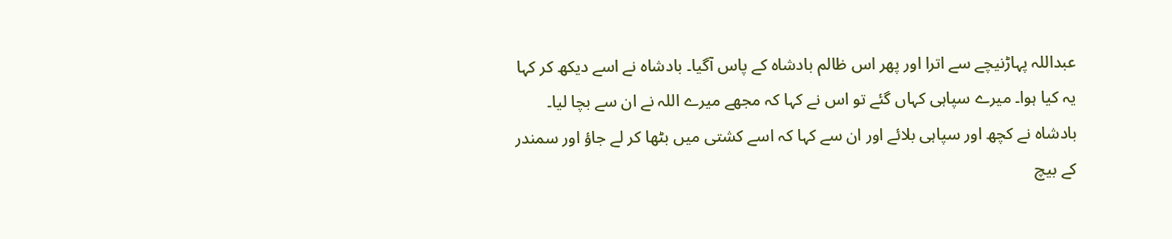عبداللہ پہاڑنیچے سے اترا اور پھر اس ظالم بادشاہ کے پاس آگیا۔ بادشاہ نے اسے دیکھ کر کہا یہ کیا ہوا۔ میرے سپاہی کہاں گئے تو اس نے کہا کہ مجھے میرے اللہ نے ان سے بچا لیا۔ بادشاہ نے کچھ اور سپاہی بلائے اور ان سے کہا کہ اسے کشتی میں بٹھا کر لے جاؤ اور سمندر کے بیچ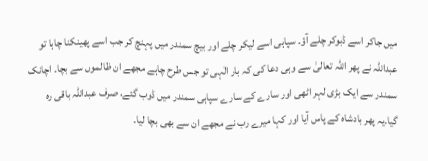میں جاکر اسے ڈبوکر چلے آؤ۔ سپاہی اسے لیکر چلے اور بیچ سمندر میں پہنچ کر جب اسے پھینکنا چاہا تو عبداللہ نے پھر اللہ تعالیٰ سے وہی دعا کی کہ بار الٰہی تو جس طرح چاہے مجھے ان ظالموں سے بچا۔ اچانک سمندر سے ایک بڑی لہر اٹھی اور سارے کے سارے سپاہی سمندر میں ڈوب گئے، صرف عبداللہ باقی رہ گیا۔یہ پھر بادشاہ کے پاس آیا اور کہا میرے رب نے مجھے ان سے بھی بچا لیا۔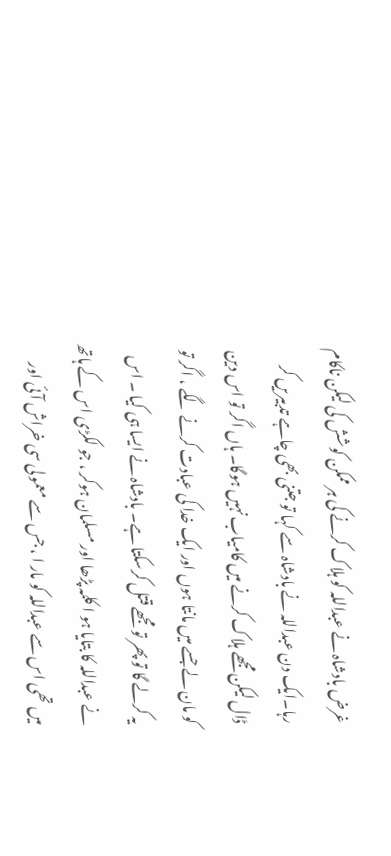غرض بادشاہ نے عبداللہ کو ہلاک کرنے کی ہر ممکن کوشش کی لیکن ناکام رہا۔ایک دن عبداللہ نے بادشاہ سے کہا تو جتنی بھی چاہے تدبیریں کر ڈال لیکن مجھے ہلاک کرنے میں کامیاب نہیں ہوگا۔ ہاں اگر تو اس دین کو مان لے جسے میں مانتا ہوں اور ایک خدا کی عبادت کرنے لگے ، اگر تو یہ کرلے گا تو پھر تو مجھے قتل کرسکتا ہے۔ بادشاہ نے ایسا ہی کیا ۔ اس نے عبداللہ کا بتایا ہو ا کلمہ پڑھا اور مسلمان ہوکر ، جو لکڑی اس کے ہاتھ میں تھی اس سے عبداللہ کو مار ا ، جس سے معمولی سی خراش آئی اور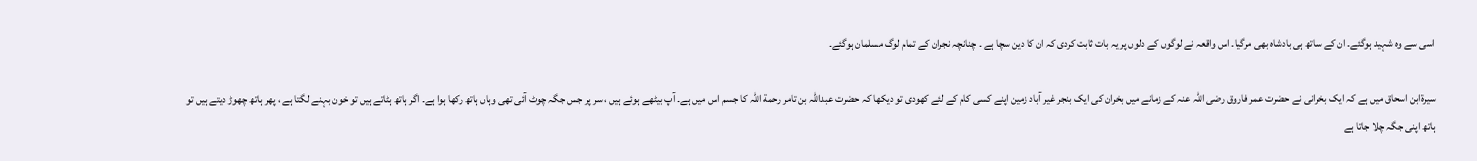اسی سے وہ شہید ہوگئے۔ ان کے ساتھ ہی بادشاہ بھی مرگیا۔ اس واقعہ نے لوگوں کے دلوں پر یہ بات ثابت کردی کہ ان کا دین سچا ہے ۔ چنانچہ نجران کے تمام لوگ مسلمان ہوگئے۔

سیرةابن اسحاق میں ہے کہ ایک بخرانی نے حضرت عمر فاروق رضی اللہ عنہ کے زمانے میں بخران کی ایک بنجر غیر آباد زمین اپنے کسی کام کے لئے کھودی تو دیکھا کہ حضرت عبداللہ بن تامر رحمة اللہ کا جسم اس میں ہے۔ آپ بیٹھے ہوئے ہیں ، سر پر جس جگہ چوٹ آئی تھی وہاں ہاتھ رکھا ہوا ہے۔ اگر ہاتھ ہٹاتے ہیں تو خون بہنے لگتا ہے ، پھر ہاتھ چھوڑ دیتے ہیں تو ہاتھ اپنی جگہ چلا جاتا ہے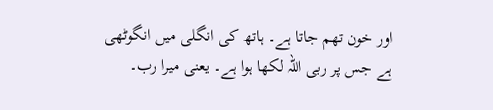اور خون تھم جاتا ہے۔ ہاتھ کی انگلی میں انگوٹھی ہے جس پر ربی اللہ لکھا ہوا ہے۔ یعنی میرا رب۔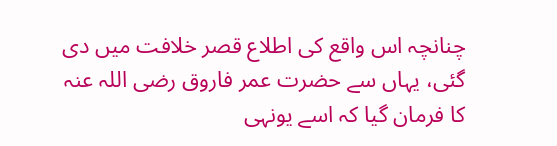چنانچہ اس واقع کی اطلاع قصر خلافت میں دی گئی، یہاں سے حضرت عمر فاروق رضی اللہ عنہ کا فرمان گیا کہ اسے یونہی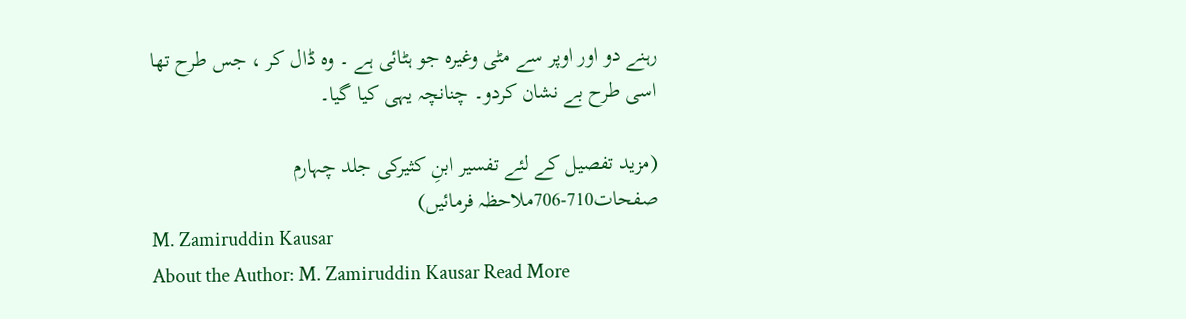رہنے دو اور اوپر سے مٹی وغیرہ جو ہٹائی ہے ۔ وہ ڈال کر ، جس طرح تھا اسی طرح بے نشان کردو۔ چنانچہ یہی کیا گیا۔

(مزید تفصیل کے لئے تفسیر ابنِ کثیرکی جلد چہارم صفحات710-706ملاحظہ فرمائیں)
M. Zamiruddin Kausar
About the Author: M. Zamiruddin Kausar Read More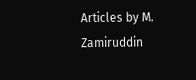Articles by M. Zamiruddin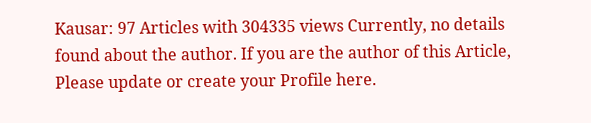Kausar: 97 Articles with 304335 views Currently, no details found about the author. If you are the author of this Article, Please update or create your Profile here.